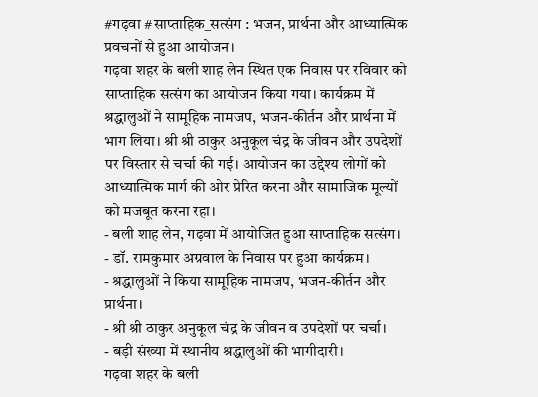#गढ़वा #साप्ताहिक_सत्संग : भजन, प्रार्थना और आध्यात्मिक प्रवचनों से हुआ आयोजन।
गढ़वा शहर के बली शाह लेन स्थित एक निवास पर रविवार को साप्ताहिक सत्संग का आयोजन किया गया। कार्यक्रम में श्रद्धालुओं ने सामूहिक नामजप, भजन-कीर्तन और प्रार्थना में भाग लिया। श्री श्री ठाकुर अनुकूल चंद्र के जीवन और उपदेशों पर विस्तार से चर्चा की गई। आयोजन का उद्देश्य लोगों को आध्यात्मिक मार्ग की ओर प्रेरित करना और सामाजिक मूल्यों को मजबूत करना रहा।
- बली शाह लेन, गढ़वा में आयोजित हुआ साप्ताहिक सत्संग।
- डॉ. रामकुमार अग्रवाल के निवास पर हुआ कार्यक्रम।
- श्रद्धालुओं ने किया सामूहिक नामजप, भजन-कीर्तन और प्रार्थना।
- श्री श्री ठाकुर अनुकूल चंद्र के जीवन व उपदेशों पर चर्चा।
- बड़ी संख्या में स्थानीय श्रद्धालुओं की भागीदारी।
गढ़वा शहर के बली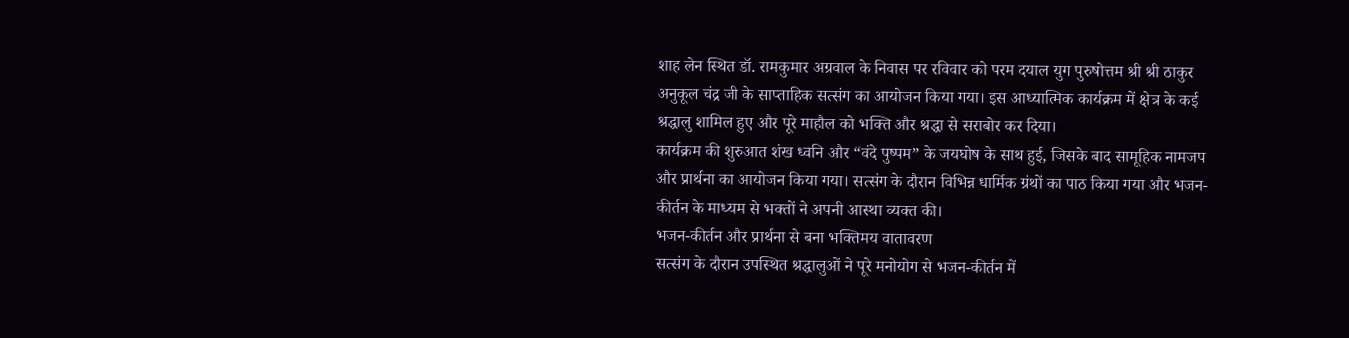शाह लेन स्थित डॉ. रामकुमार अग्रवाल के निवास पर रविवार को परम दयाल युग पुरुषोत्तम श्री श्री ठाकुर अनुकूल चंद्र जी के साप्ताहिक सत्संग का आयोजन किया गया। इस आध्यात्मिक कार्यक्रम में क्षेत्र के कई श्रद्धालु शामिल हुए और पूरे माहौल को भक्ति और श्रद्धा से सराबोर कर दिया।
कार्यक्रम की शुरुआत शंख ध्वनि और “वंदे पुष्पम” के जयघोष के साथ हुई, जिसके बाद सामूहिक नामजप और प्रार्थना का आयोजन किया गया। सत्संग के दौरान विभिन्न धार्मिक ग्रंथों का पाठ किया गया और भजन-कीर्तन के माध्यम से भक्तों ने अपनी आस्था व्यक्त की।
भजन-कीर्तन और प्रार्थना से बना भक्तिमय वातावरण
सत्संग के दौरान उपस्थित श्रद्धालुओं ने पूरे मनोयोग से भजन-कीर्तन में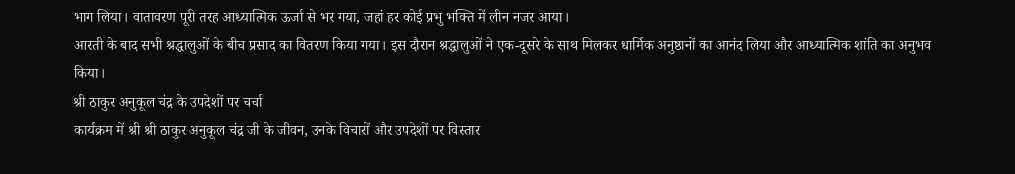भाग लिया। वातावरण पूरी तरह आध्यात्मिक ऊर्जा से भर गया, जहां हर कोई प्रभु भक्ति में लीन नजर आया।
आरती के बाद सभी श्रद्धालुओं के बीच प्रसाद का वितरण किया गया। इस दौरान श्रद्धालुओं ने एक-दूसरे के साथ मिलकर धार्मिक अनुष्ठानों का आनंद लिया और आध्यात्मिक शांति का अनुभव किया।
श्री ठाकुर अनुकूल चंद्र के उपदेशों पर चर्चा
कार्यक्रम में श्री श्री ठाकुर अनुकूल चंद्र जी के जीवन, उनके विचारों और उपदेशों पर विस्तार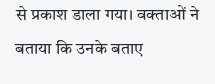से प्रकाश डाला गया। वक्ताओं ने बताया कि उनके बताए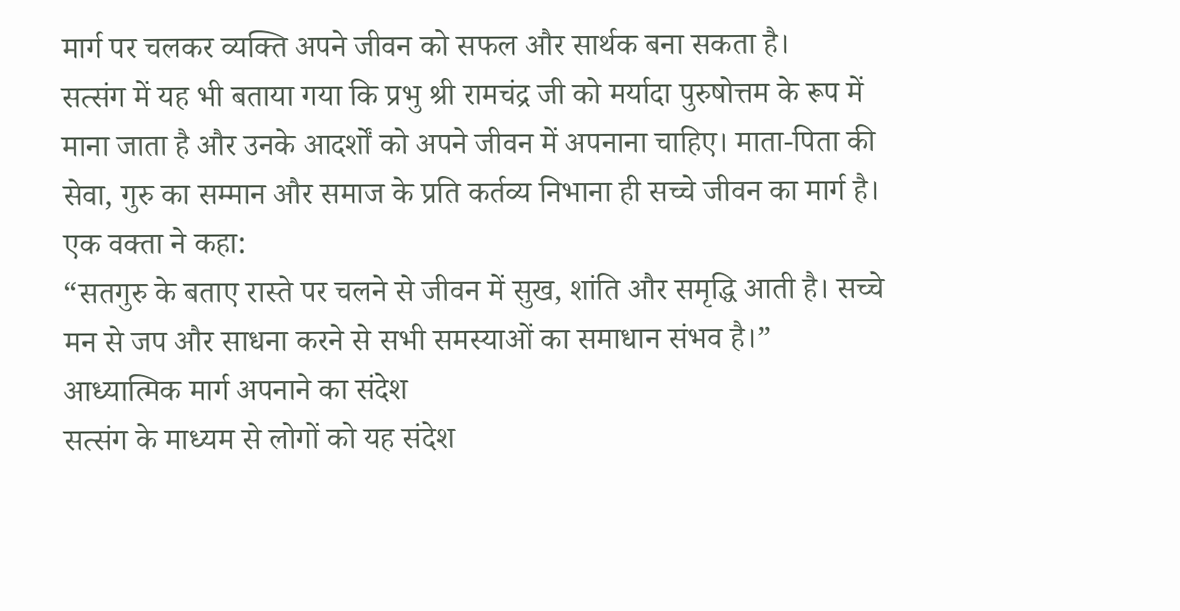मार्ग पर चलकर व्यक्ति अपने जीवन को सफल और सार्थक बना सकता है।
सत्संग में यह भी बताया गया कि प्रभु श्री रामचंद्र जी को मर्यादा पुरुषोत्तम के रूप में माना जाता है और उनके आदर्शों को अपने जीवन में अपनाना चाहिए। माता-पिता की सेवा, गुरु का सम्मान और समाज के प्रति कर्तव्य निभाना ही सच्चे जीवन का मार्ग है।
एक वक्ता ने कहा:
“सतगुरु के बताए रास्ते पर चलने से जीवन में सुख, शांति और समृद्धि आती है। सच्चे मन से जप और साधना करने से सभी समस्याओं का समाधान संभव है।”
आध्यात्मिक मार्ग अपनाने का संदेश
सत्संग के माध्यम से लोगों को यह संदेश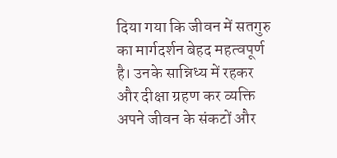दिया गया कि जीवन में सतगुरु का मार्गदर्शन बेहद महत्वपूर्ण है। उनके सान्निध्य में रहकर और दीक्षा ग्रहण कर व्यक्ति अपने जीवन के संकटों और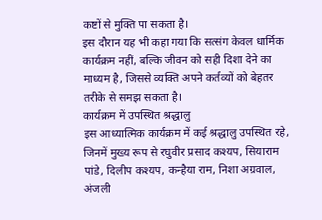कष्टों से मुक्ति पा सकता है।
इस दौरान यह भी कहा गया कि सत्संग केवल धार्मिक कार्यक्रम नहीं, बल्कि जीवन को सही दिशा देने का माध्यम है, जिससे व्यक्ति अपने कर्तव्यों को बेहतर तरीके से समझ सकता है।
कार्यक्रम में उपस्थित श्रद्धालु
इस आध्यात्मिक कार्यक्रम में कई श्रद्धालु उपस्थित रहे, जिनमें मुख्य रूप से रघुवीर प्रसाद कश्यप, सियाराम पांडे, दिलीप कश्यप, कन्हैया राम, निशा अग्रवाल, अंजली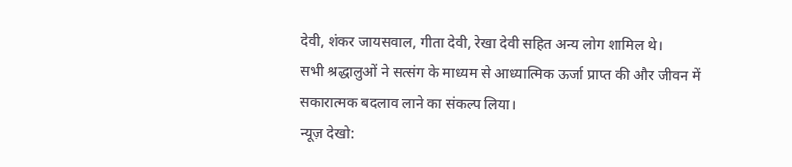देवी, शंकर जायसवाल, गीता देवी, रेखा देवी सहित अन्य लोग शामिल थे।
सभी श्रद्धालुओं ने सत्संग के माध्यम से आध्यात्मिक ऊर्जा प्राप्त की और जीवन में सकारात्मक बदलाव लाने का संकल्प लिया।
न्यूज़ देखो: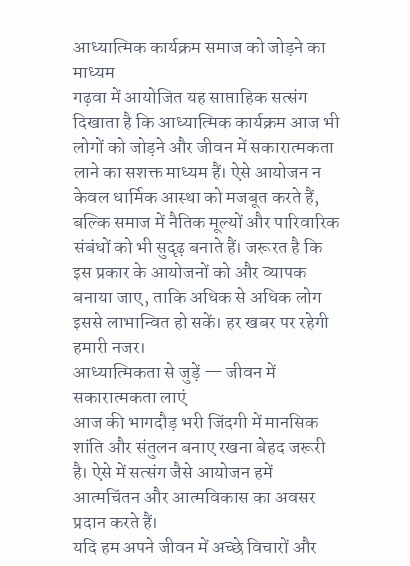आध्यात्मिक कार्यक्रम समाज को जोड़ने का माध्यम
गढ़वा में आयोजित यह साप्ताहिक सत्संग दिखाता है कि आध्यात्मिक कार्यक्रम आज भी लोगों को जोड़ने और जीवन में सकारात्मकता लाने का सशक्त माध्यम हैं। ऐसे आयोजन न केवल धार्मिक आस्था को मजबूत करते हैं, बल्कि समाज में नैतिक मूल्यों और पारिवारिक संबंधों को भी सुदृढ़ बनाते हैं। जरूरत है कि इस प्रकार के आयोजनों को और व्यापक बनाया जाए, ताकि अधिक से अधिक लोग इससे लाभान्वित हो सकें। हर खबर पर रहेगी हमारी नजर।
आध्यात्मिकता से जुड़ें — जीवन में सकारात्मकता लाएं
आज की भागदौड़ भरी जिंदगी में मानसिक शांति और संतुलन बनाए रखना बेहद जरूरी है। ऐसे में सत्संग जैसे आयोजन हमें आत्मचिंतन और आत्मविकास का अवसर प्रदान करते हैं।
यदि हम अपने जीवन में अच्छे विचारों और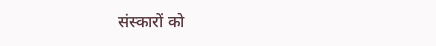संस्कारों को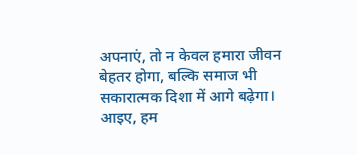अपनाएं, तो न केवल हमारा जीवन बेहतर होगा, बल्कि समाज भी सकारात्मक दिशा में आगे बढ़ेगा।
आइए, हम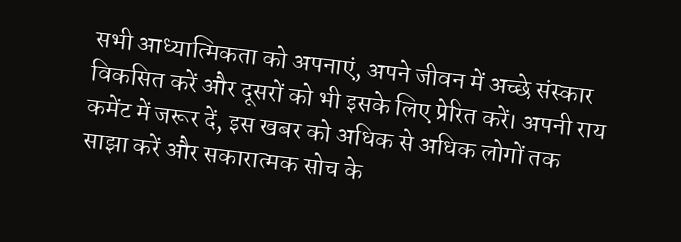सभी आध्यात्मिकता को अपनाएं, अपने जीवन में अच्छे संस्कार विकसित करें और दूसरों को भी इसके लिए प्रेरित करें। अपनी राय कमेंट में जरूर दें, इस खबर को अधिक से अधिक लोगों तक साझा करें और सकारात्मक सोच के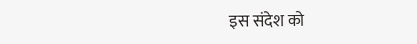इस संदेश को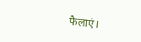फैलाएं।